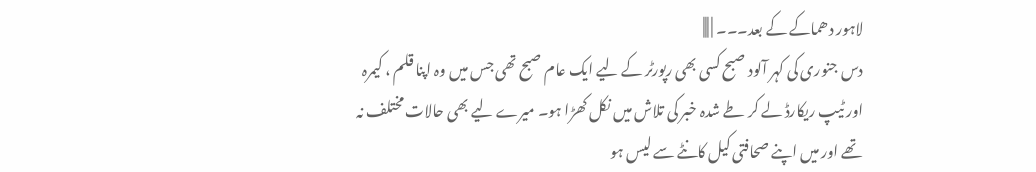لاہور دھماکے کے بعد۔۔۔ | |||
دس جنوری کی کہر آلود صبح کسی بھی رپورٹر کے لیے ایک عام صبح تھی جس میں وہ اپنا قلم ، کیمرہ اور ٹیپ ریکارڈ لے کر طے شدہ خبر کی تلاش میں نکل کھڑا ہو۔ میرے لیے بھی حالات مختلف نہ تھے اور میں اپنے صحافتی کیل کانٹے سے لیس ہو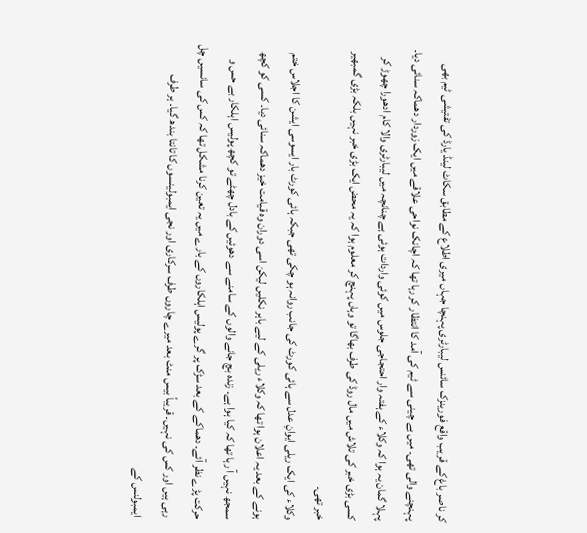کر ناصر باغ کے قریب واقع فورینزک سائنس لیبارٹری پہنچا جہاں میری اطلاع کے مطابق سکاٹ لینڈ یارڈ کی تفتیشی ٹیم بھی پہنچنے والی تھی۔ میں بے چینی سے ٹیم کی آمد کا انتظار کر رہا تھا کہ اچانک نواحی علاقے میں ایک زوردار دھماکہ سنائی دیا۔ پہلا گمان یہ ہوا کہ وکلاء کے ہفتہ وار احتجاجی جلوس میں کوئی واردات ہوئی ہے چنانچہ میں لیبارٹری والا کام ادھورا چھوڑ کر کسی بڑی خبر کی تلاش میں مال روڈ کی طرف بھاگا تو وہاں پہنچ کر معلوم ہوا کہ یہ محض ایک بڑی خبر نہیں بلکہ بڑی گمبھیر خبر تھی۔
وکلاء کی ایک ریلی ایوانِ عدل سے ہائی کورٹ کی جانب روانہ ہو چکی تھی جبکہ ہائی کورٹ بار ایسوسی ایشن کا اجلاس ختم ہونے کے بعد یہ اعلان ہوا تھا کہ وکلاء ریلی کے لیے باہر نکلیں لیکن اسی دوران وہ قیامت خیز دھماکہ سنائی دیا۔ کسی کو کچھ سمجھ نہیں آ رہا تھا کہ کیا ہوا ہے۔ زندہ بچ جانے والوں کے سامنے سے دھوئیں کے بادل چھٹے تو کچھ پولیس اہلکار بے حس و حرکت پڑے نظر آئے۔ دھماکے کے بعد سڑک پر گرے پولیس اہلکاروں کے بارے میں یہ تعین کرنا مشکل تھا کہ کس کی سانسیں چل رہی ہیں اور کس کی نہیں۔ قریباً بیس منٹ بعد میرے چاروں طرف سرکاری اور نجی ایمبولینسوں کا تانتا بندھ گیا۔ ہر طرف ایمبولنس کے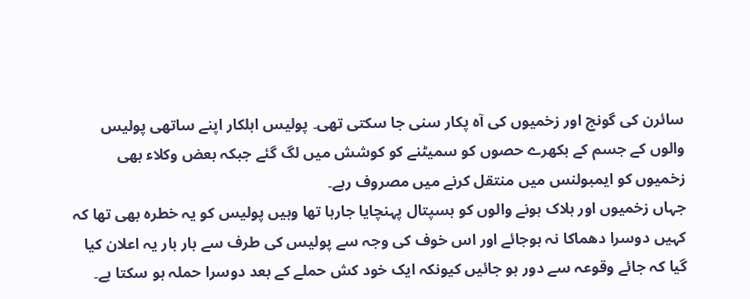سائرن کی گونج اور زخمیوں کی آہ پکار سنی جا سکتی تھی۔ پولیس اہلکار اپنے ساتھی پولیس والوں کے جسم کے بکھرے حصوں کو سمیٹنے کو کوشش میں لگ گئے جبکہ بعض وکلاء بھی زخمیوں کو ایمبولنس میں منتقل کرنے میں مصروف رہے۔
جہاں زخمیوں اور ہلاک ہونے والوں کو ہسپتال پہنچایا جارہا تھا وہیں پولیس کو یہ خطرہ بھی تھا کہ کہیں دوسرا دھماکا نہ ہوجائے اور اس خوف کی وجہ سے پولیس کی طرف سے بار بار یہ اعلان کیا گیا کہ جائے وقوعہ سے دور ہو جائیں کیونکہ ایک خود کش حملے کے بعد دوسرا حملہ ہو سکتا ہے۔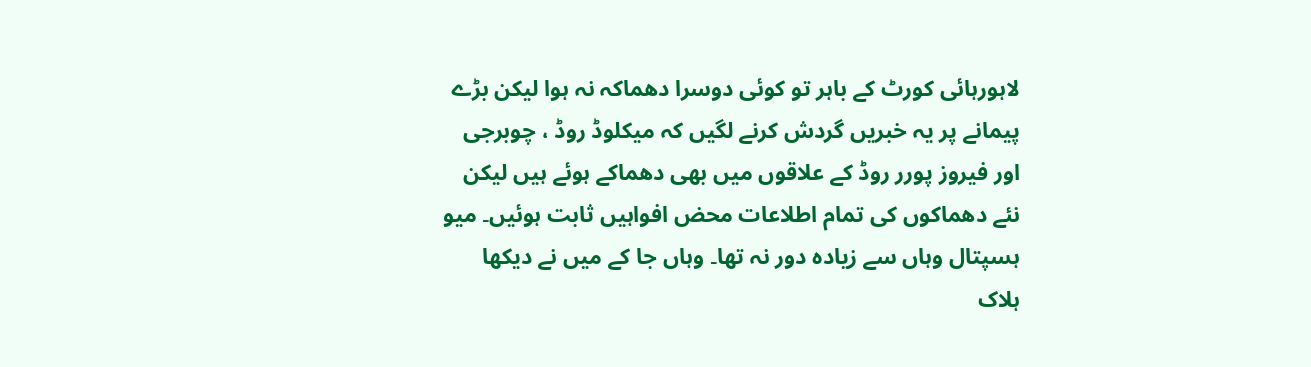لاہورہائی کورٹ کے باہر تو کوئی دوسرا دھماکہ نہ ہوا لیکن بڑے پیمانے پر یہ خبریں گردش کرنے لگیں کہ میکلوڈ روڈ ، چوبرجی اور فیروز پورر روڈ کے علاقوں میں بھی دھماکے ہوئے ہیں لیکن نئے دھماکوں کی تمام اطلاعات محض افواہیں ثابت ہوئیں۔ میو ہسپتال وہاں سے زیادہ دور نہ تھا۔ وہاں جا کے میں نے دیکھا ہلاک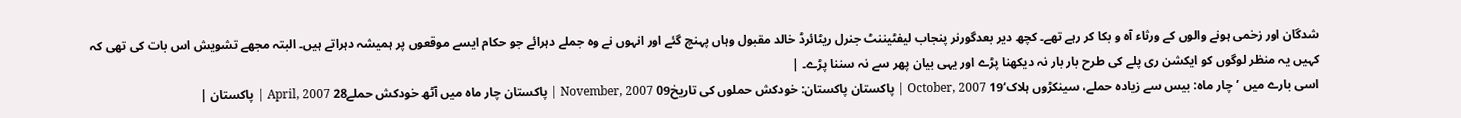شدگان اور زخمی ہونے والوں کے ورثاء آہ و بکا کر رہے تھے۔ کچھ دیر بعدگورنر پنجاب لیفٹیننٹ جنرل ریٹائرڈ خالد مقبول وہاں پہنچ گئے اور انہوں نے وہ جملے دہرائے جو حکام ایسے موقعوں پر ہمیشہ دہراتے ہیں۔ البتہ مجھے تشویش اس بات کی تھی کہ کہیں یہ منظر لوگوں کو ایکشن ری پلے کی طرح بار بار نہ دیکھنا پڑے اور یہی بیان پھر سے نہ سننا پڑے۔ |
اسی بارے میں ’چار ماہ: بیس سے زیادہ حملے، سینکڑوں ہلاک‘19 October, 2007 | پاکستان پاکستان: خودکش حملوں کی تاریخ09 November, 2007 | پاکستان چار ماہ میں آٹھ خودکش حملے28 April, 2007 | پاکستان |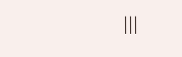|||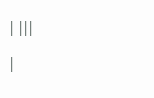| |||
|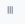|||